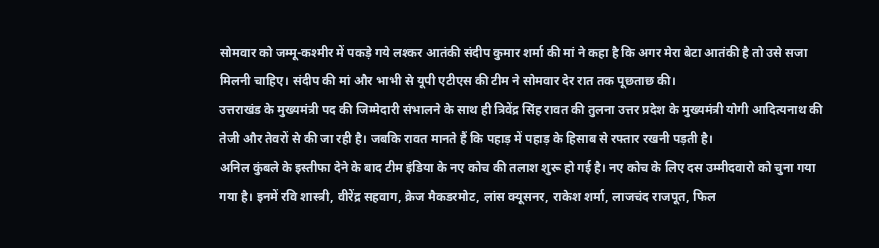सोमवार को जम्मू-कश्मीर में पकड़े गये लश्कर आतंकी संदीप कुमार शर्मा की मां ने कहा है कि अगर मेरा बेटा आतंकी है तो उसे सजा मिलनी चाहिए। संदीप की मां और भाभी से यूपी एटीएस की टीम ने सोमवार देर रात तक पूछताछ की।
उत्तराखंड के मुख्यमंत्री पद की जिम्मेदारी संभालने के साथ ही त्रिवेंद्र सिंह रावत की तुलना उत्तर प्रदेश के मुख्यमंत्री योगी आदित्यनाथ की तेजी और तेवरों से की जा रही है। जबकि रावत मानते हैं कि पहाड़ में पहाड़ के हिसाब से रफ्तार रखनी पड़ती है।
अनिल कुंबले के इस्तीफा देने के बाद टीम इंडिया के नए कोच की तलाश शुरू हो गई है। नए कोच के लिए दस उम्मीदवारो को चुना गया गया है। इनमें रवि शास्त्री, वीरेंद्र सहवाग, क्रेज मैकडरमोट, लांस क्यूसनर, राकेश शर्मा, लाजचंद राजपूत, फिल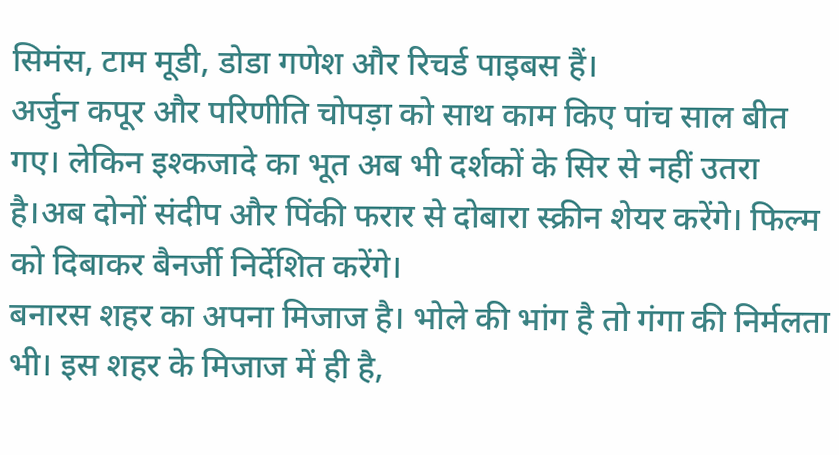सिमंस, टाम मूडी, डोडा गणेश और रिचर्ड पाइबस हैं।
अर्जुन कपूर और परिणीति चोपड़ा को साथ काम किए पांच साल बीत गए। लेकिन इश्कजादे का भूत अब भी दर्शकों के सिर से नहीं उतरा है।अब दोनों संदीप और पिंकी फरार से दोबारा स्क्रीन शेयर करेंगे। फिल्म को दिबाकर बैनर्जी निर्देशित करेंगे।
बनारस शहर का अपना मिजाज है। भोले की भांग है तो गंगा की निर्मलता भी। इस शहर के मिजाज में ही है,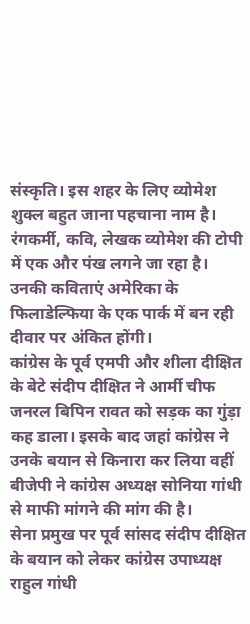संस्कृति। इस शहर के लिए व्योमेश शुक्ल बहुत जाना पहचाना नाम है। रंगकर्मी, कवि, लेखक व्योमेश की टोपी में एक और पंख लगने जा रहा है। उनकी कविताएं अमेरिका के फिलाडेल्फिया के एक पार्क में बन रही दीवार पर अंकित होंगी।
कांग्रेस के पूर्व एमपी और शीला दीक्षित के बेटे संदीप दीक्षित ने आर्मी चीफ जनरल बिपिन रावत को सड़क का गुंड़ा कह डाला। इसके बाद जहां कांग्रेस ने उनके बयान से किनारा कर लिया वहीं बीजेपी ने कांग्रेस अध्यक्ष सोनिया गांधी से माफी मांगने की मांग की है।
सेना प्रमुख पर पूर्व सांसद संदीप दीक्षित के बयान को लेकर कांग्रेस उपाध्यक्ष राहुल गांधी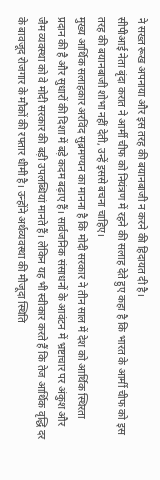ने सख्त रूख अपनाया और इस तरह की बयानबाजी न करने की हिदायत दी है।
सीपीआई नेता बृंदा करात ने आर्मी चीफ को नियंत्रण में रहने की सलाह देते हुए कहा है कि भारत के आर्मी चीफ को इस तरह की बयानबाजी शोभा नहीं देती, उन्हें इससे बचना चाहिए।
मुख्य आर्थिक सलाहकार अरविंद सुब्रमण्यन का मानना है कि मोदी सरकार ने तीन साल में देश को आर्थिक स्थिरता प्रदान की है और सुधारों की दिशा में बड़े कदम बढ़ाए हैं। सार्वजनिक संसाधनों के आवंटन में भ्रष्टाचार पर अंकुश और जैम व्यवस्था को वे मोदी सरकार की बड़ी उपलब्धियां मानते हैं। लेकिन यह भी स्वीकार करते हैं कि तेज आर्थिक वृद्धि दर के बावजूद रोजगार के मौकों की रफ्तार धीमी है। उन्होंने अर्थव्यवस्था की मौजूदा स्थिति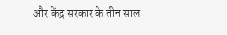और केंद्र सरकार के तीन साल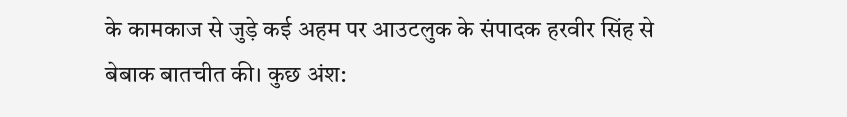के कामकाज से जुड़े कई अहम पर आउटलुक के संपादक हरवीर सिंह से बेबाक बातचीत की। कुछ अंश: